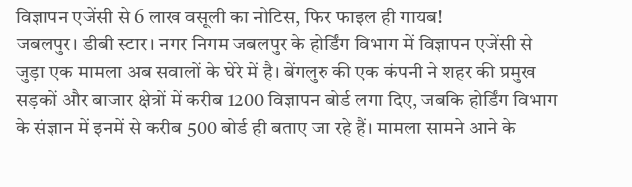विज्ञापन एजेंसी से 6 लाख वसूली का नोटिस, फिर फाइल ही गायब!
जबलपुर। डीबी स्टार। नगर निगम जबलपुर के होर्डिंग विभाग में विज्ञापन एजेंसी से जुड़ा एक मामला अब सवालों के घेरे में है। बेंगलुरु की एक कंपनी ने शहर की प्रमुख सड़कों और बाजार क्षेत्रों में करीब 1200 विज्ञापन बोर्ड लगा दिए, जबकि होर्डिंग विभाग के संज्ञान में इनमें से करीब 500 बोर्ड ही बताए जा रहे हैं। मामला सामने आने के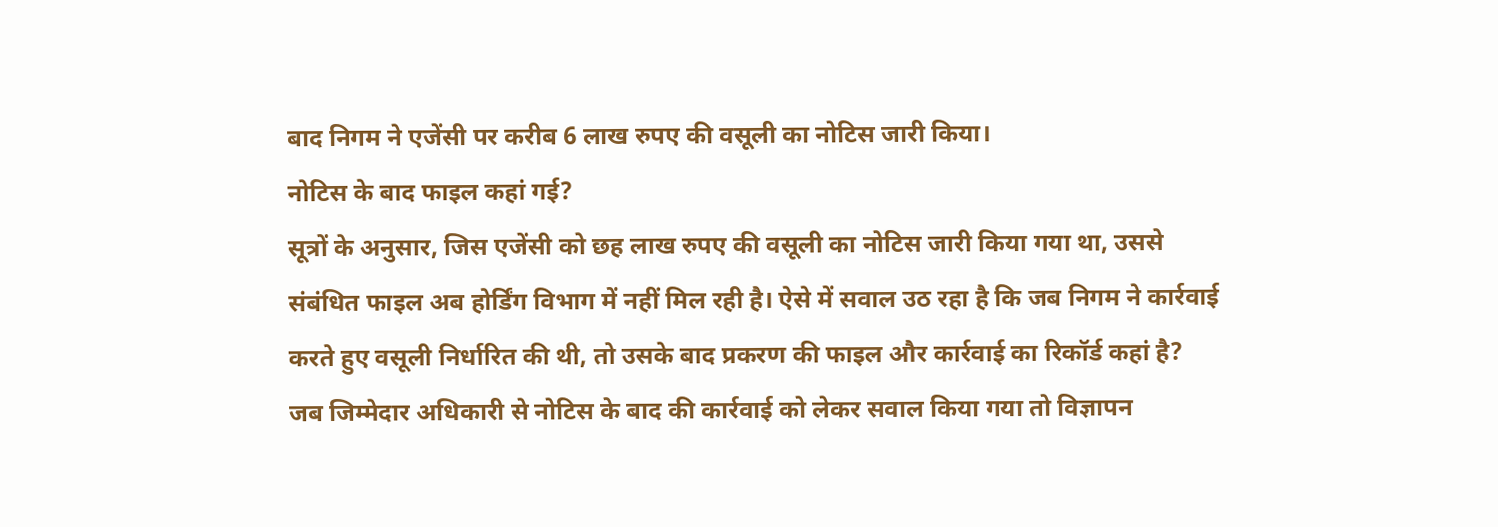बाद निगम ने एजेंसी पर करीब 6 लाख रुपए की वसूली का नोटिस जारी किया।
नोटिस के बाद फाइल कहां गई?
सूत्रों के अनुसार, जिस एजेंसी को छह लाख रुपए की वसूली का नोटिस जारी किया गया था, उससे संबंधित फाइल अब होर्डिंग विभाग में नहीं मिल रही है। ऐसे में सवाल उठ रहा है कि जब निगम ने कार्रवाई करते हुए वसूली निर्धारित की थी, तो उसके बाद प्रकरण की फाइल और कार्रवाई का रिकॉर्ड कहां है?
जब जिम्मेदार अधिकारी से नोटिस के बाद की कार्रवाई को लेकर सवाल किया गया तो विज्ञापन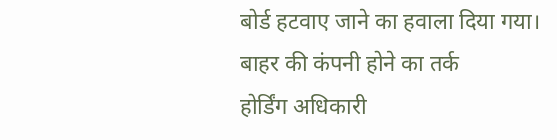बोर्ड हटवाए जाने का हवाला दिया गया।
बाहर की कंपनी होने का तर्क
होर्डिंग अधिकारी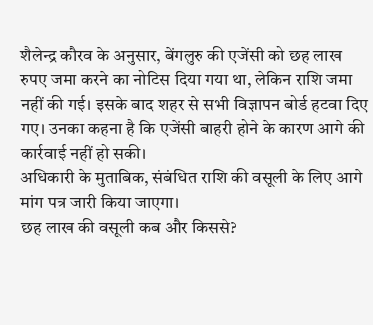शैलेन्द्र कौरव के अनुसार, बेंगलुरु की एजेंसी को छह लाख रुपए जमा करने का नोटिस दिया गया था, लेकिन राशि जमा नहीं की गई। इसके बाद शहर से सभी विज्ञापन बोर्ड हटवा दिए गए। उनका कहना है कि एजेंसी बाहरी होने के कारण आगे की कार्रवाई नहीं हो सकी।
अधिकारी के मुताबिक, संबंधित राशि की वसूली के लिए आगे मांग पत्र जारी किया जाएगा।
छह लाख की वसूली कब और किससे?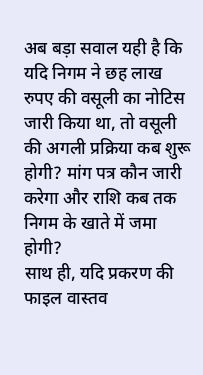अब बड़ा सवाल यही है कि यदि निगम ने छह लाख रुपए की वसूली का नोटिस जारी किया था, तो वसूली की अगली प्रक्रिया कब शुरू होगी? मांग पत्र कौन जारी करेगा और राशि कब तक निगम के खाते में जमा होगी?
साथ ही, यदि प्रकरण की फाइल वास्तव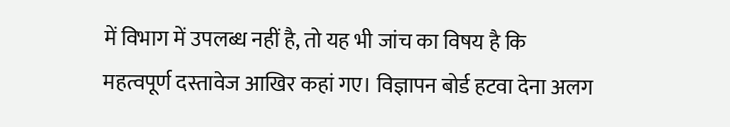में विभाग में उपलब्ध नहीं है, तो यह भी जांच का विषय है कि महत्वपूर्ण दस्तावेज आखिर कहां गए। विज्ञापन बोर्ड हटवा देना अलग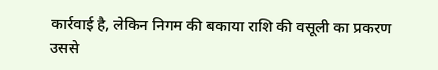कार्रवाई है, लेकिन निगम की बकाया राशि की वसूली का प्रकरण उससे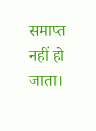समाप्त नहीं हो जाता।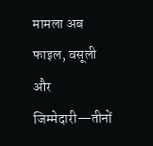मामला अब फाइल, वसूली और जिम्मेदारी—तीनों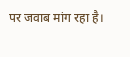पर जवाब मांग रहा है।